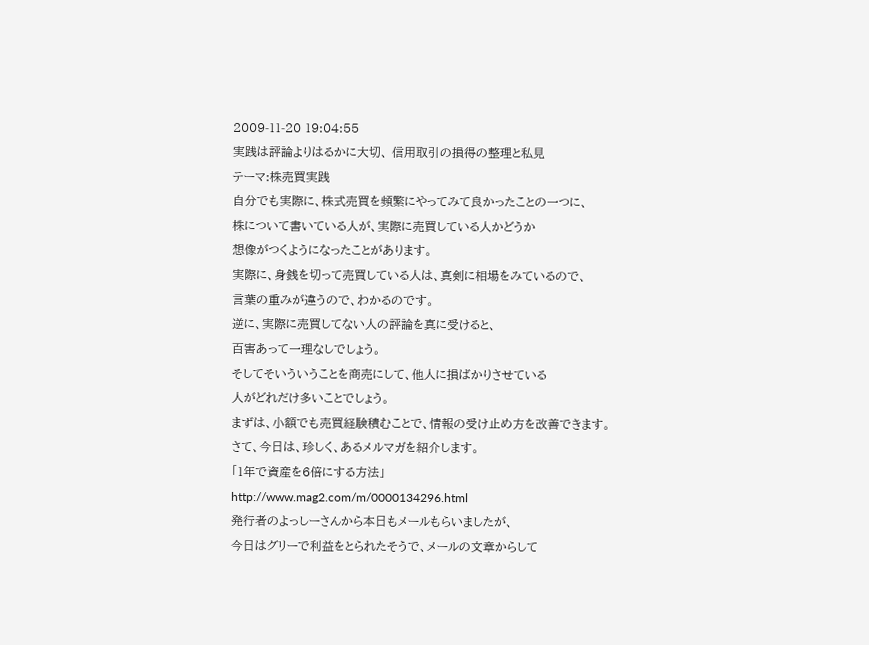2009-11-20 19:04:55
実践は評論よりはるかに大切、 信用取引の損得の整理と私見
テーマ:株売買実践
自分でも実際に、株式売買を頻繁にやってみて良かったことの一つに、
株について書いている人が、実際に売買している人かどうか
想像がつくようになったことがあります。
実際に、身銭を切って売買している人は、真剣に相場をみているので、
言葉の重みが違うので、わかるのです。
逆に、実際に売買してない人の評論を真に受けると、
百害あって一理なしでしょう。
そしてそいういうことを商売にして、他人に損ばかりさせている
人がどれだけ多いことでしょう。
まずは、小額でも売買経験積むことで、情報の受け止め方を改善できます。
さて、今日は、珍しく、あるメルマガを紹介します。
「1年で資産を6倍にする方法」
http://www.mag2.com/m/0000134296.html
発行者のよっしーさんから本日もメールもらいましたが、
今日はグリーで利益をとられたそうで、メールの文章からして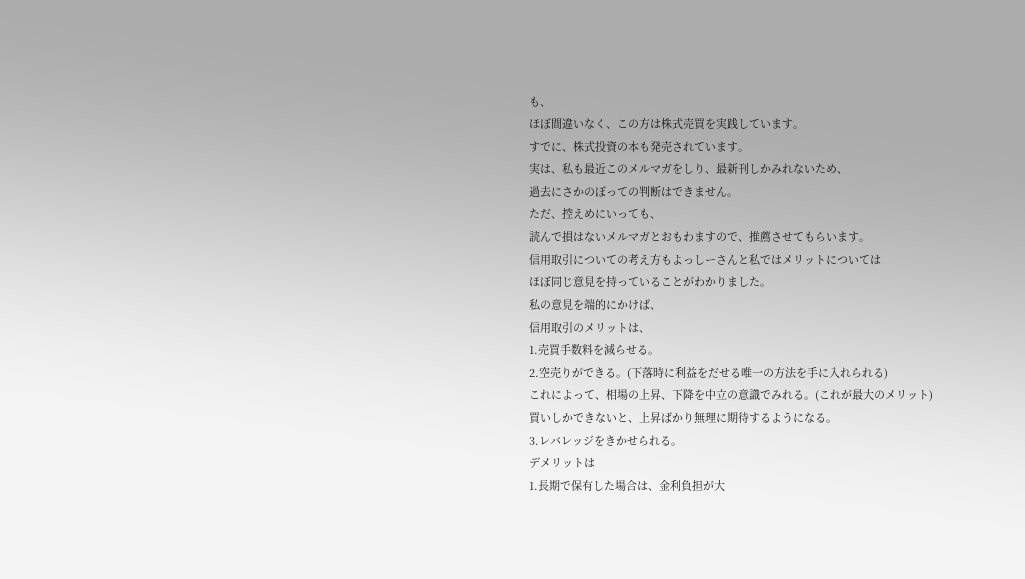も、
ほぼ間違いなく、この方は株式売買を実践しています。
すでに、株式投資の本も発売されています。
実は、私も最近このメルマガをしり、最新刊しかみれないため、
過去にさかのぼっての判断はできません。
ただ、控えめにいっても、
読んで損はないメルマガとおもわますので、推薦させてもらいます。
信用取引についての考え方もよっしーさんと私ではメリットについては
ほぼ同じ意見を持っていることがわかりました。
私の意見を端的にかけば、
信用取引のメリットは、
1.売買手数料を減らせる。
2.空売りができる。(下落時に利益をだせる唯一の方法を手に入れられる)
これによって、相場の上昇、下降を中立の意識でみれる。(これが最大のメリット)
買いしかできないと、上昇ばかり無理に期待するようになる。
3.レバレッジをきかせられる。
デメリットは
1.長期で保有した場合は、金利負担が大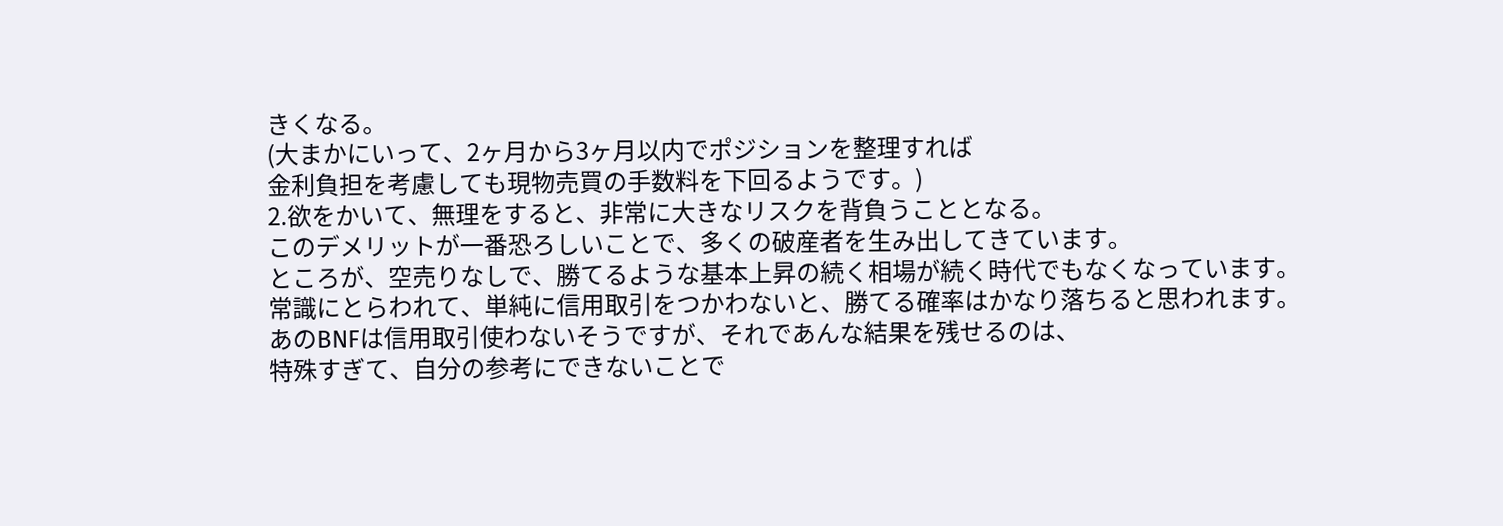きくなる。
(大まかにいって、2ヶ月から3ヶ月以内でポジションを整理すれば
金利負担を考慮しても現物売買の手数料を下回るようです。)
2.欲をかいて、無理をすると、非常に大きなリスクを背負うこととなる。
このデメリットが一番恐ろしいことで、多くの破産者を生み出してきています。
ところが、空売りなしで、勝てるような基本上昇の続く相場が続く時代でもなくなっています。
常識にとらわれて、単純に信用取引をつかわないと、勝てる確率はかなり落ちると思われます。
あのBNFは信用取引使わないそうですが、それであんな結果を残せるのは、
特殊すぎて、自分の参考にできないことで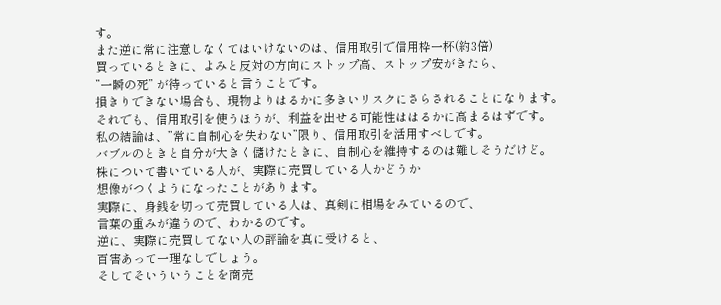す。
また逆に常に注意しなくてはいけないのは、信用取引で信用枠一杯(約3倍)
買っているときに、よみと反対の方向にストップ高、ストップ安がきたら、
”一瞬の死” が待っていると言うことです。
損きりできない場合も、現物よりはるかに多きいリスクにさらされることになります。
それでも、信用取引を使うほうが、利益を出せる可能性ははるかに高まるはずです。
私の結論は、”常に自制心を失わない”限り、信用取引を活用すべしです。
バブルのときと自分が大きく儲けたときに、自制心を維持するのは難しそうだけど。
株について書いている人が、実際に売買している人かどうか
想像がつくようになったことがあります。
実際に、身銭を切って売買している人は、真剣に相場をみているので、
言葉の重みが違うので、わかるのです。
逆に、実際に売買してない人の評論を真に受けると、
百害あって一理なしでしょう。
そしてそいういうことを商売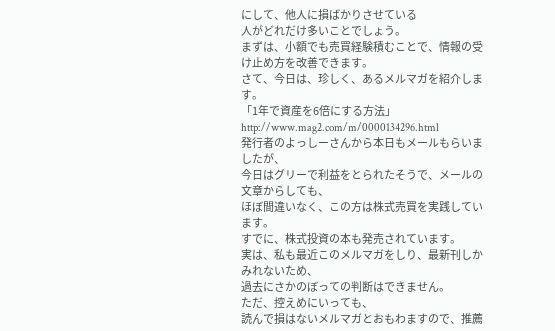にして、他人に損ばかりさせている
人がどれだけ多いことでしょう。
まずは、小額でも売買経験積むことで、情報の受け止め方を改善できます。
さて、今日は、珍しく、あるメルマガを紹介します。
「1年で資産を6倍にする方法」
http://www.mag2.com/m/0000134296.html
発行者のよっしーさんから本日もメールもらいましたが、
今日はグリーで利益をとられたそうで、メールの文章からしても、
ほぼ間違いなく、この方は株式売買を実践しています。
すでに、株式投資の本も発売されています。
実は、私も最近このメルマガをしり、最新刊しかみれないため、
過去にさかのぼっての判断はできません。
ただ、控えめにいっても、
読んで損はないメルマガとおもわますので、推薦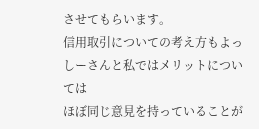させてもらいます。
信用取引についての考え方もよっしーさんと私ではメリットについては
ほぼ同じ意見を持っていることが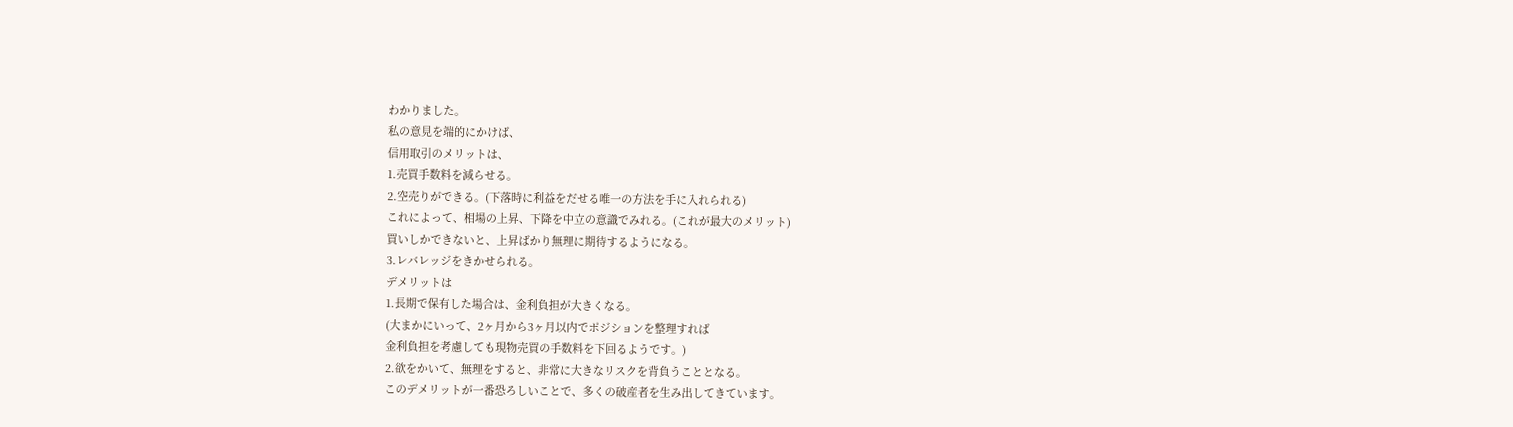わかりました。
私の意見を端的にかけば、
信用取引のメリットは、
1.売買手数料を減らせる。
2.空売りができる。(下落時に利益をだせる唯一の方法を手に入れられる)
これによって、相場の上昇、下降を中立の意識でみれる。(これが最大のメリット)
買いしかできないと、上昇ばかり無理に期待するようになる。
3.レバレッジをきかせられる。
デメリットは
1.長期で保有した場合は、金利負担が大きくなる。
(大まかにいって、2ヶ月から3ヶ月以内でポジションを整理すれば
金利負担を考慮しても現物売買の手数料を下回るようです。)
2.欲をかいて、無理をすると、非常に大きなリスクを背負うこととなる。
このデメリットが一番恐ろしいことで、多くの破産者を生み出してきています。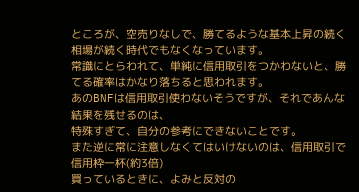ところが、空売りなしで、勝てるような基本上昇の続く相場が続く時代でもなくなっています。
常識にとらわれて、単純に信用取引をつかわないと、勝てる確率はかなり落ちると思われます。
あのBNFは信用取引使わないそうですが、それであんな結果を残せるのは、
特殊すぎて、自分の参考にできないことです。
また逆に常に注意しなくてはいけないのは、信用取引で信用枠一杯(約3倍)
買っているときに、よみと反対の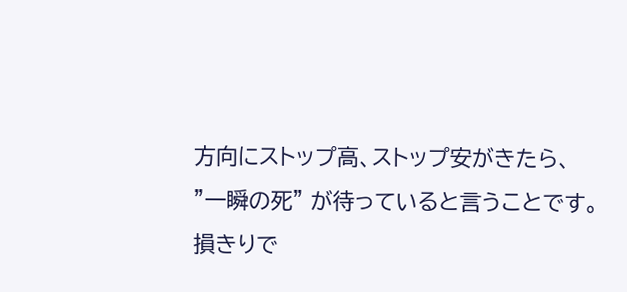方向にストップ高、ストップ安がきたら、
”一瞬の死” が待っていると言うことです。
損きりで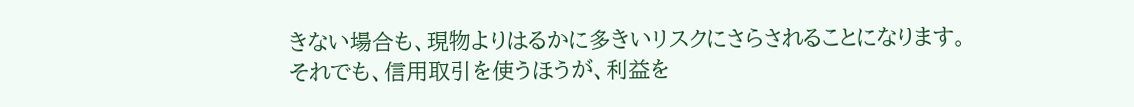きない場合も、現物よりはるかに多きいリスクにさらされることになります。
それでも、信用取引を使うほうが、利益を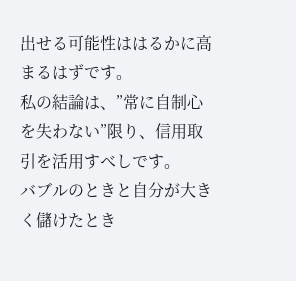出せる可能性ははるかに高まるはずです。
私の結論は、”常に自制心を失わない”限り、信用取引を活用すべしです。
バブルのときと自分が大きく儲けたとき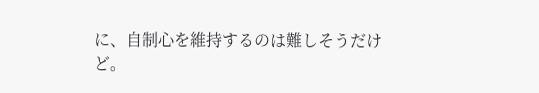に、自制心を維持するのは難しそうだけど。